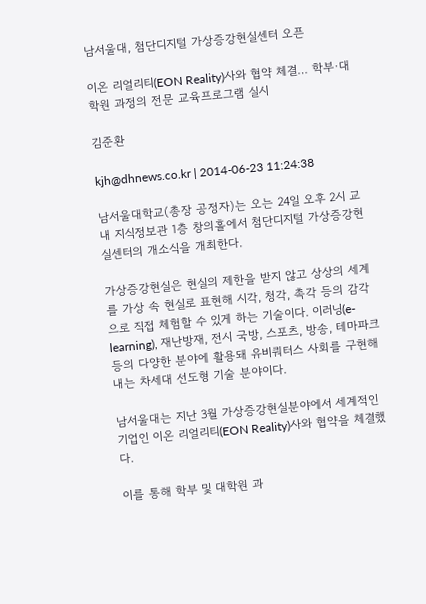남서울대, 첨단디지털 가상증강현실센터 오픈

이온 리얼리티(EON Reality)사와 협약 체결… 학부·대학원 과정의 전문 교육프로그램 실시

김준환

kjh@dhnews.co.kr | 2014-06-23 11:24:38

남서울대학교(총장 공정자)는 오는 24일 오후 2시 교내 지식정보관 1층 창의홀에서 첨단디지털 가상증강현실센터의 개소식을 개최한다.

가상증강현실은 현실의 제한을 받지 않고 상상의 세계를 가상 속 현실로 표현해 시각, 청각, 촉각 등의 감각으로 직접 체험할 수 있게 하는 기술이다. 이러닝(e-learning), 재난방재, 전시 국방, 스포츠, 방송, 테마파크 등의 다양한 분야에 활용돼 유비쿼터스 사회를 구현해 내는 차세대 선도형 기술 분야이다.

남서울대는 지난 3월 가상증강현실분야에서 세계적인 기업인 이온 리얼리티(EON Reality)사와 협약을 체결했다.

이를 통해 학부 및 대학원 과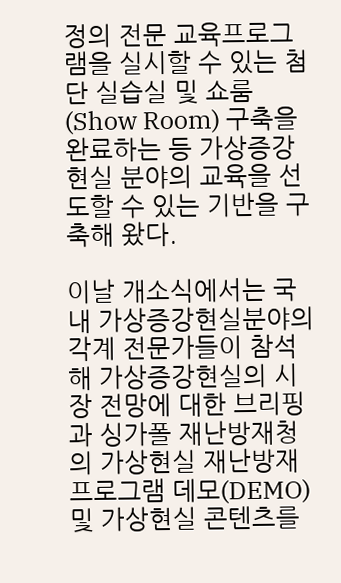정의 전문 교육프로그램을 실시할 수 있는 첨단 실습실 및 쇼룸(Show Room) 구축을 완료하는 등 가상증강현실 분야의 교육을 선도할 수 있는 기반을 구축해 왔다.

이날 개소식에서는 국내 가상증강현실분야의 각계 전문가들이 참석해 가상증강현실의 시장 전망에 대한 브리핑과 싱가폴 재난방재청의 가상현실 재난방재 프로그램 데모(DEMO) 및 가상현실 콘텐츠를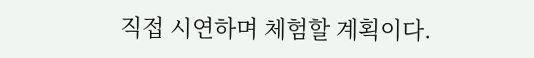직접 시연하며 체험할 계획이다.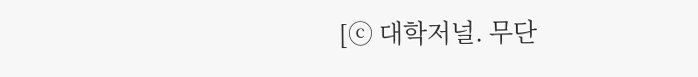[ⓒ 대학저널. 무단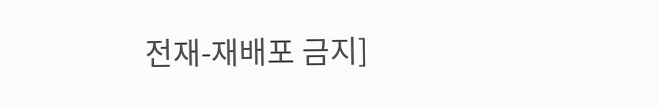전재-재배포 금지]